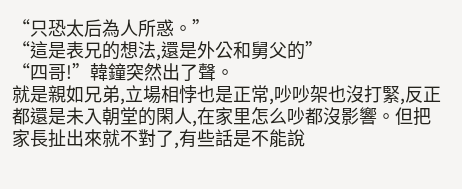“只恐太后為人所惑。”
“這是表兄的想法,還是外公和舅父的”
“四哥!”韓鐘突然出了聲。
就是親如兄弟,立場相悖也是正常,吵吵架也沒打緊,反正都還是未入朝堂的閑人,在家里怎么吵都沒影響。但把家長扯出來就不對了,有些話是不能說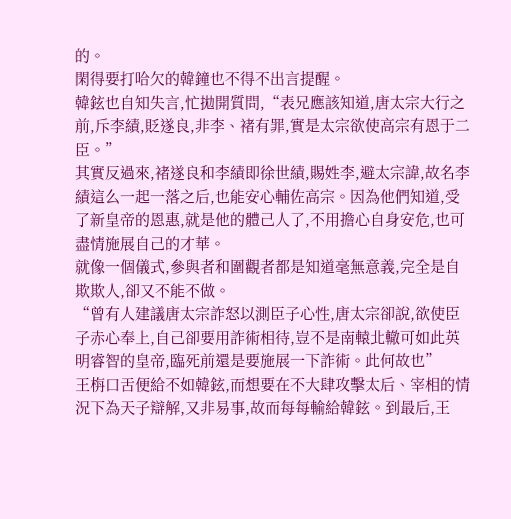的。
閑得要打哈欠的韓鐘也不得不出言提醒。
韓鉉也自知失言,忙拋開質問,“表兄應該知道,唐太宗大行之前,斥李績,貶遂良,非李、褚有罪,實是太宗欲使高宗有恩于二臣。”
其實反過來,褚遂良和李績即徐世績,賜姓李,避太宗諱,故名李績這么一起一落之后,也能安心輔佐高宗。因為他們知道,受了新皇帝的恩惠,就是他的體己人了,不用擔心自身安危,也可盡情施展自己的才華。
就像一個儀式,參與者和圍觀者都是知道毫無意義,完全是自欺欺人,卻又不能不做。
“曾有人建議唐太宗詐怒以測臣子心性,唐太宗卻說,欲使臣子赤心奉上,自己卻要用詐術相待,豈不是南轅北轍可如此英明睿智的皇帝,臨死前還是要施展一下詐術。此何故也”
王栴口舌便給不如韓鉉,而想要在不大肆攻擊太后、宰相的情況下為天子辯解,又非易事,故而每每輸給韓鉉。到最后,王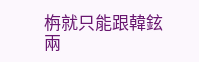栴就只能跟韓鉉兩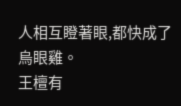人相互瞪著眼,都快成了烏眼雞。
王檀有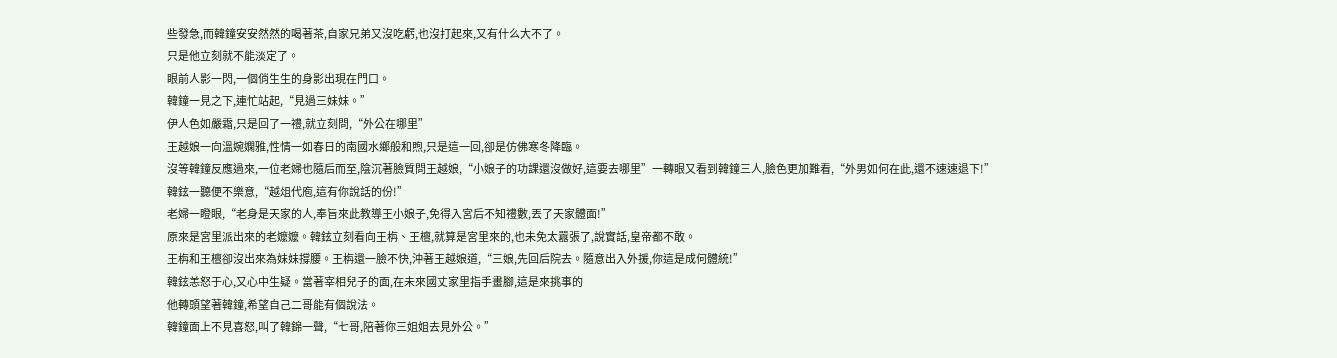些發急,而韓鐘安安然然的喝著茶,自家兄弟又沒吃虧,也沒打起來,又有什么大不了。
只是他立刻就不能淡定了。
眼前人影一閃,一個俏生生的身影出現在門口。
韓鐘一見之下,連忙站起,“見過三妹妹。”
伊人色如嚴霜,只是回了一禮,就立刻問,“外公在哪里”
王越娘一向溫婉嫻雅,性情一如春日的南國水鄉般和煦,只是這一回,卻是仿佛寒冬降臨。
沒等韓鐘反應過來,一位老婦也隨后而至,陰沉著臉質問王越娘,“小娘子的功課還沒做好,這要去哪里”一轉眼又看到韓鐘三人,臉色更加難看,“外男如何在此,還不速速退下!”
韓鉉一聽便不樂意,“越俎代庖,這有你說話的份!”
老婦一瞪眼,“老身是天家的人,奉旨來此教導王小娘子,免得入宮后不知禮數,丟了天家體面!”
原來是宮里派出來的老嬤嬤。韓鉉立刻看向王栴、王檀,就算是宮里來的,也未免太囂張了,說實話,皇帝都不敢。
王栴和王檀卻沒出來為妹妹撐腰。王栴還一臉不快,沖著王越娘道,“三娘,先回后院去。隨意出入外援,你這是成何體統!”
韓鉉恙怒于心,又心中生疑。當著宰相兒子的面,在未來國丈家里指手畫腳,這是來挑事的
他轉頭望著韓鐘,希望自己二哥能有個說法。
韓鐘面上不見喜怒,叫了韓錦一聲,“七哥,陪著你三姐姐去見外公。”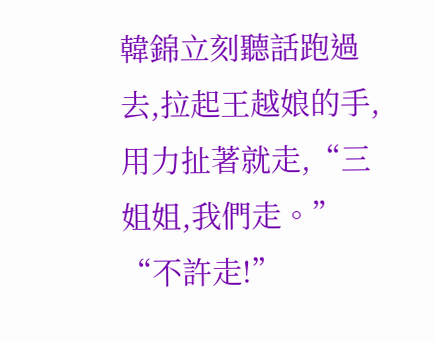韓錦立刻聽話跑過去,拉起王越娘的手,用力扯著就走,“三姐姐,我們走。”
“不許走!”